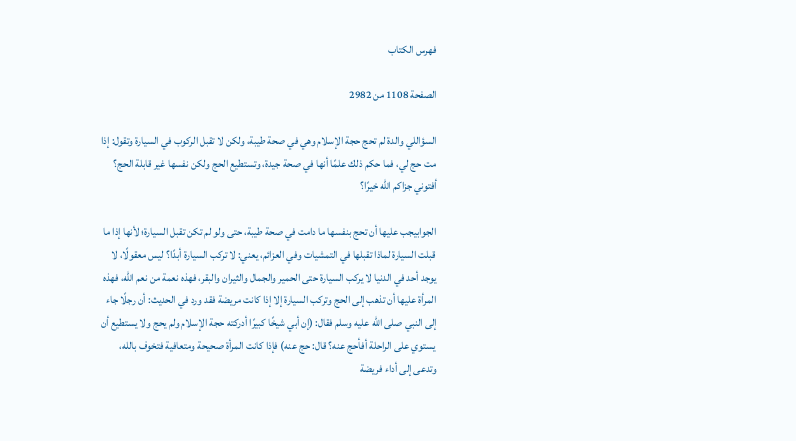فهرس الكتاب

الصفحة 1108 من 2982

السؤاللي والدة لم تحج حجة الإسلام وهي في صحة طيبة، ولكن لا تقبل الركوب في السيارة وتقول: إذا مت حج لي، فما حكم ذلك علمًا أنها في صحة جيدة، وتستطيع الحج ولكن نفسها غير قابلة الحج؟ أفتوني جزاكم الله خيرًا؟

الجوابيجب عليها أن تحج بنفسها ما دامت في صحة طيبة، حتى ولو لم تكن تقبل السيارة؛ لأنها إذا ما قبلت السيارة لماذا تقبلها في التمشيات وفي العزائم، يعني: لا تركب السيارة أبدًا؟ ليس معقولًا، لا يوجد أحد في الدنيا لا يركب السيارة حتى الحمير والجمال والثيران والبقر، فهذه نعمة من نعم الله، فهذه المرأة عليها أن تذهب إلى الحج وتركب السيارة إلا إذا كانت مريضة فقد ورد في الحديث: أن رجلًا جاء إلى النبي صلى الله عليه وسلم فقال: (إن أبي شيخًا كبيرًا أدركته حجة الإسلام ولم يحج ولا يستطيع أن يستوي على الراحلة أفأحج عنه؟ قال: حج عنه) فإذا كانت المرأة صحيحة ومتعافية فتخوف بالله، وتدعى إلى أداء فريضة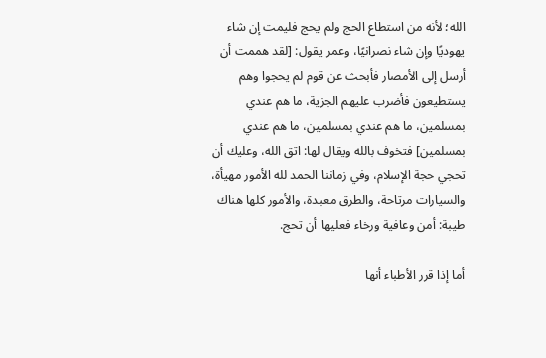الله؛ لأنه من استطاع الحج ولم يحج فليمت إن شاء يهوديًا وإن شاء نصرانيًا، وعمر يقول: [لقد هممت أن أرسل إلى الأمصار فأبحث عن قوم لم يحجوا وهم يستطيعون فأضرب عليهم الجزية، ما هم عندي بمسلمين، ما هم عندي بمسلمين، ما هم عندي بمسلمين] فتخوف بالله ويقال لها: اتق الله، وعليك أن تحجي حجة الإسلام، وفي زماننا الحمد لله الأمور مهيأة، والسيارات مرتاحة، والطرق معبدة، والأمور كلها هناك طيبة: أمن وعافية ورخاء فعليها أن تحج.

أما إذا قرر الأطباء أنها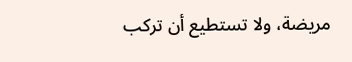مريضة، ولا تستطيع أن تركب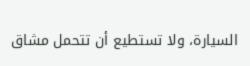السيارة، ولا تستطيع أن تتحمل مشاق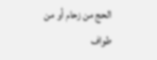الحج من زحام أو من طواف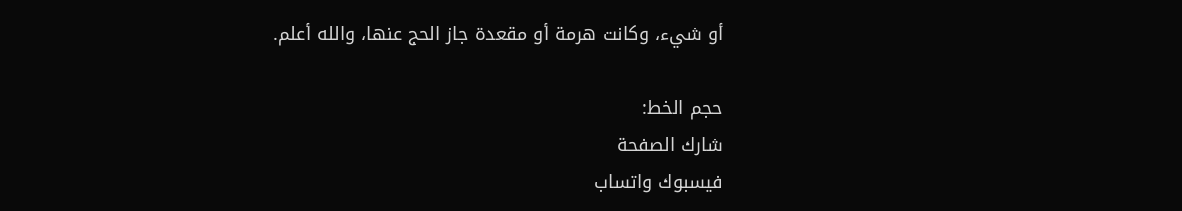أو شيء، وكانت هرمة أو مقعدة جاز الحج عنها، والله أعلم.

حجم الخط:
شارك الصفحة
فيسبوك واتساب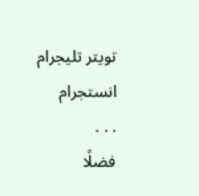تويتر تليجرام انستجرام
. . .
فضلًا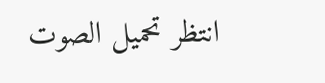انتظر تحميل الصوت